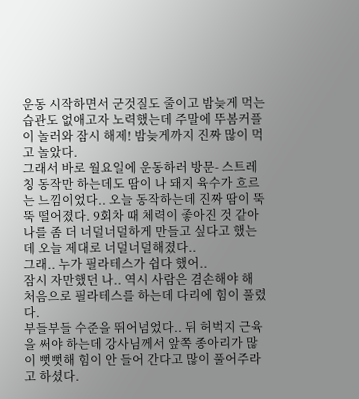운동 시작하면서 군것질도 줄이고 밤늦게 먹는 습관도 없애고자 노력했는데 주말에 뚜봄커플이 놀러와 잠시 해제! 밤늦게까지 진짜 많이 먹고 놀았다.
그래서 바로 월요일에 운동하러 방문- 스트레칭 동작만 하는데도 땀이 나 돼지 육수가 흐르는 느낌이었다.. 오늘 동작하는데 진짜 땀이 뚝뚝 떨어졌다. 9회차 때 체력이 좋아진 것 같아 나를 좀 더 너덜너덜하게 만들고 싶다고 했는데 오늘 제대로 너덜너덜해졌다..
그래.. 누가 필라테스가 쉽다 했어..
잠시 자만했던 나.. 역시 사람은 겸손해야 해 처음으로 필라테스를 하는데 다리에 힘이 풀렸다.
부들부들 수준을 뛰어넘었다.. 뒤 허벅지 근육을 써야 하는데 강사님께서 앞쪽 종아리가 많이 뻣뻣해 힘이 안 들어 간다고 많이 풀어주라고 하셨다.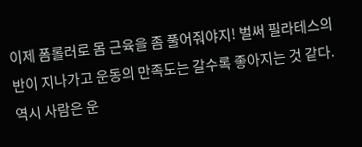이제 폼롤러로 몸 근육을 좀 풀어줘야지! 벌써 필라테스의 반이 지나가고 운동의 만족도는 갈수록 좋아지는 것 같다.
역시 사람은 운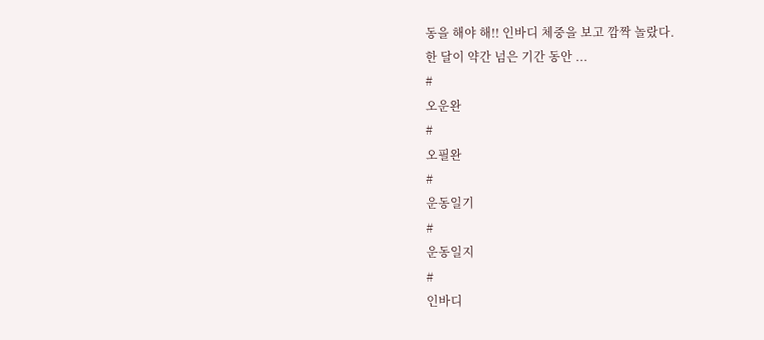동을 해야 해!! 인바디 체중을 보고 깜짝 놀랐다.
한 달이 약간 넘은 기간 동안 ...
#
오운완
#
오필완
#
운동일기
#
운동일지
#
인바디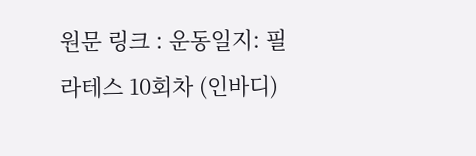원문 링크 : 운동일지: 필라테스 10회차 (인바디)